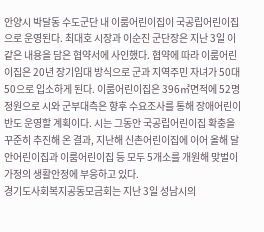안양시 박달동 수도군단 내 이룸어린이집이 국공립어린이집으로 운영된다. 최대호 시장과 이순진 군단장은 지난 3일 이같은 내용을 담은 협약서에 사인했다. 협약에 따라 이룸어린이집은 20년 장기임대 방식으로 군과 지역주민 자녀가 50대50으로 입소하게 된다. 이룸어린이집은 396㎡면적에 52명 정원으로 시와 군부대측은 향후 수요조사를 통해 장애어린이반도 운영할 계획이다. 시는 그동안 국공립어린이집 확충을 꾸준히 추진해 온 결과, 지난해 신촌어린이집에 이어 올해 달안어린이집과 이룸어린이집 등 모두 5개소를 개원해 맞벌이 가정의 생활안정에 부응하고 있다.
경기도사회복지공동모금회는 지난 3일 성남시의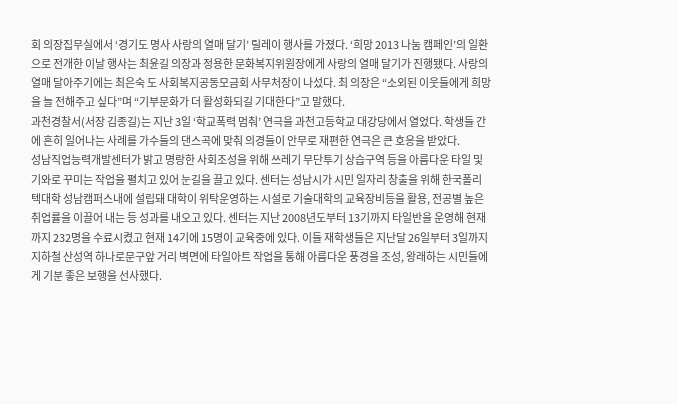회 의장집무실에서 ‘경기도 명사 사랑의 열매 달기’ 릴레이 행사를 가졌다. ‘희망 2013 나눔 캠페인’의 일환으로 전개한 이날 행사는 최윤길 의장과 정용한 문화복지위원장에게 사랑의 열매 달기가 진행됐다. 사랑의 열매 달아주기에는 최은숙 도 사회복지공동모금회 사무처장이 나섰다. 최 의장은 “소외된 이웃들에게 희망을 늘 전해주고 싶다”며 “기부문화가 더 활성화되길 기대한다”고 말했다.
과천경찰서(서장 김종길)는 지난 3일 ‘학교폭력 멈춰’ 연극을 과천고등학교 대강당에서 열었다. 학생들 간에 흔히 일어나는 사례를 가수들의 댄스곡에 맞춰 의경들이 안무로 재편한 연극은 큰 호응을 받았다.
성남직업능력개발센터가 밝고 명랑한 사회조성을 위해 쓰레기 무단투기 상습구역 등을 아름다운 타일 및 기와로 꾸미는 작업을 펼치고 있어 눈길을 끌고 있다. 센터는 성남시가 시민 일자리 창출을 위해 한국폴리텍대학 성남캠퍼스내에 설립돼 대학이 위탁운영하는 시설로 기술대학의 교육장비등을 활용, 전공별 높은 취업률을 이끌어 내는 등 성과를 내오고 있다. 센터는 지난 2008년도부터 13기까지 타일반을 운영해 현재까지 232명을 수료시켰고 현재 14기에 15명이 교육중에 있다. 이들 재학생들은 지난달 26일부터 3일까지 지하철 산성역 하나로문구앞 거리 벽면에 타일아트 작업을 통해 아름다운 풍경을 조성, 왕래하는 시민들에게 기분 좋은 보행을 선사했다.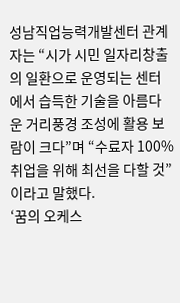성남직업능력개발센터 관계자는 “시가 시민 일자리창출의 일환으로 운영되는 센터에서 습득한 기술을 아름다운 거리풍경 조성에 활용 보람이 크다”며 “수료자 100% 취업을 위해 최선을 다할 것”이라고 말했다.
‘꿈의 오케스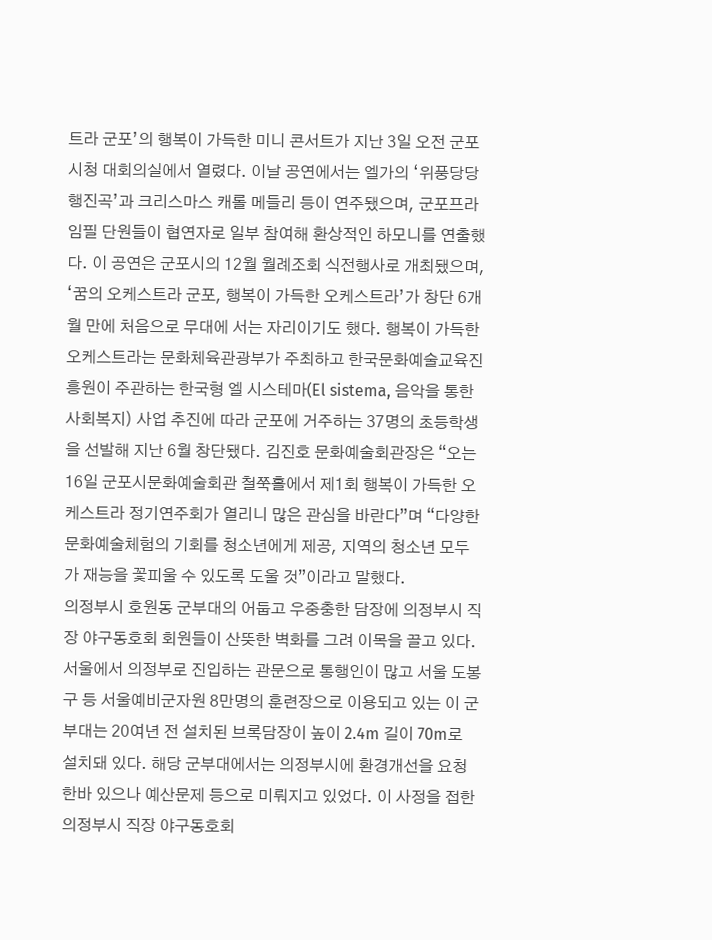트라 군포’의 행복이 가득한 미니 콘서트가 지난 3일 오전 군포시청 대회의실에서 열렸다. 이날 공연에서는 엘가의 ‘위풍당당 행진곡’과 크리스마스 캐롤 메들리 등이 연주됐으며, 군포프라임필 단원들이 협연자로 일부 참여해 환상적인 하모니를 연출했다. 이 공연은 군포시의 12월 월례조회 식전행사로 개최됐으며, ‘꿈의 오케스트라 군포, 행복이 가득한 오케스트라’가 창단 6개월 만에 처음으로 무대에 서는 자리이기도 했다. 행복이 가득한 오케스트라는 문화체육관광부가 주최하고 한국문화예술교육진흥원이 주관하는 한국형 엘 시스테마(El sistema, 음악을 통한 사회복지) 사업 추진에 따라 군포에 거주하는 37명의 초등학생을 선발해 지난 6월 창단됐다. 김진호 문화예술회관장은 “오는 16일 군포시문화예술회관 철쭉홀에서 제1회 행복이 가득한 오케스트라 정기연주회가 열리니 많은 관심을 바란다”며 “다양한 문화예술체험의 기회를 청소년에게 제공, 지역의 청소년 모두가 재능을 꽃피울 수 있도록 도울 것”이라고 말했다.
의정부시 호원동 군부대의 어둡고 우중충한 담장에 의정부시 직장 야구동호회 회원들이 산뜻한 벽화를 그려 이목을 끌고 있다. 서울에서 의정부로 진입하는 관문으로 통행인이 많고 서울 도봉구 등 서울예비군자원 8만명의 훈련장으로 이용되고 있는 이 군부대는 20여년 전 설치된 브록담장이 높이 2.4m 길이 70m로 설치돼 있다. 해당 군부대에서는 의정부시에 환경개선을 요청한바 있으나 예산문제 등으로 미뤄지고 있었다. 이 사정을 접한 의정부시 직장 야구동호회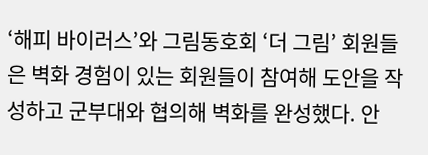‘해피 바이러스’와 그림동호회 ‘더 그림’ 회원들은 벽화 경험이 있는 회원들이 참여해 도안을 작성하고 군부대와 협의해 벽화를 완성했다. 안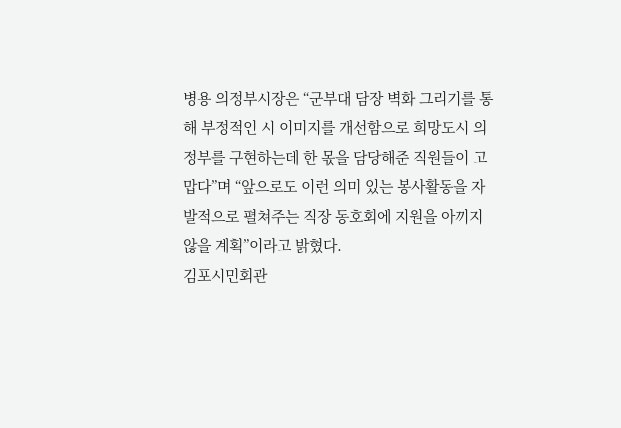병용 의정부시장은 “군부대 담장 벽화 그리기를 통해 부정적인 시 이미지를 개선함으로 희망도시 의정부를 구현하는데 한 몫을 담당해준 직원들이 고맙다”며 “앞으로도 이런 의미 있는 봉사활동을 자발적으로 펼쳐주는 직장 동호회에 지원을 아끼지 않을 계획”이라고 밝혔다.
김포시민회관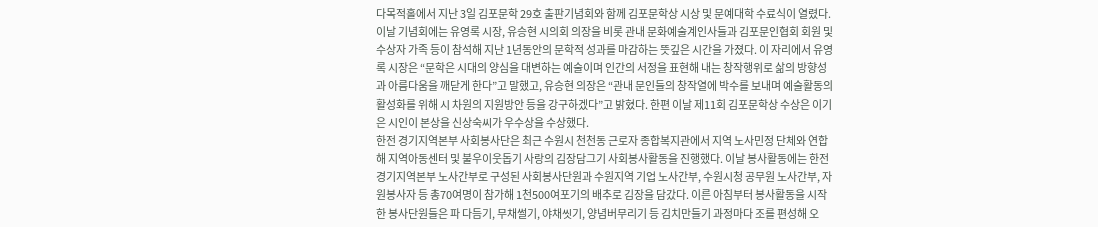다목적홀에서 지난 3일 김포문학 29호 출판기념회와 함께 김포문학상 시상 및 문예대학 수료식이 열렸다. 이날 기념회에는 유영록 시장, 유승현 시의회 의장을 비롯 관내 문화예술계인사들과 김포문인협회 회원 및 수상자 가족 등이 참석해 지난 1년동안의 문학적 성과를 마감하는 뜻깊은 시간을 가졌다. 이 자리에서 유영록 시장은 “문학은 시대의 양심을 대변하는 예술이며 인간의 서정을 표현해 내는 창작행위로 삶의 방향성과 아름다움을 깨닫게 한다”고 말했고, 유승현 의장은 “관내 문인들의 창작열에 박수를 보내며 예술활동의 활성화를 위해 시 차원의 지원방안 등을 강구하겠다”고 밝혔다. 한편 이날 제11회 김포문학상 수상은 이기은 시인이 본상을 신상숙씨가 우수상을 수상했다.
한전 경기지역본부 사회봉사단은 최근 수원시 천천동 근로자 종합복지관에서 지역 노사민정 단체와 연합해 지역아동센터 및 불우이웃돕기 사랑의 김장담그기 사회봉사활동을 진행했다. 이날 봉사활동에는 한전 경기지역본부 노사간부로 구성된 사회봉사단원과 수원지역 기업 노사간부, 수원시청 공무원 노사간부, 자원봉사자 등 총70여명이 참가해 1천500여포기의 배추로 김장을 담갔다. 이른 아침부터 봉사활동을 시작한 봉사단원들은 파 다듬기, 무채썰기, 야채씻기, 양념버무리기 등 김치만들기 과정마다 조를 편성해 오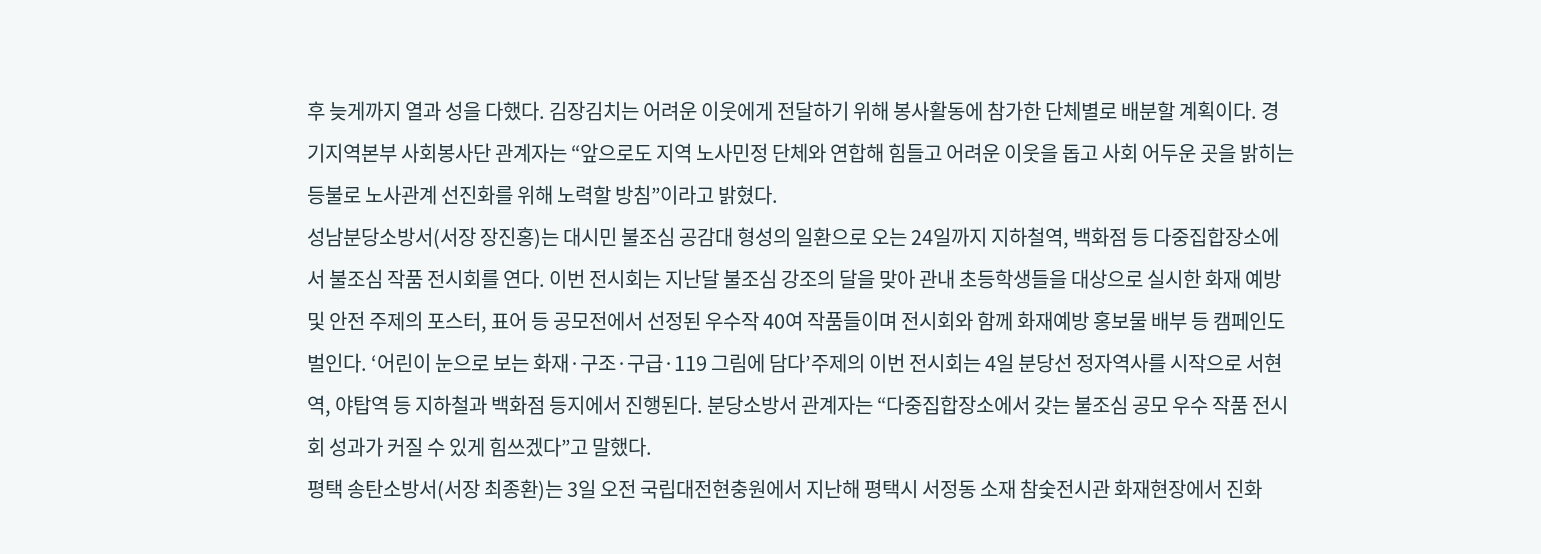후 늦게까지 열과 성을 다했다. 김장김치는 어려운 이웃에게 전달하기 위해 봉사활동에 참가한 단체별로 배분할 계획이다. 경기지역본부 사회봉사단 관계자는 “앞으로도 지역 노사민정 단체와 연합해 힘들고 어려운 이웃을 돕고 사회 어두운 곳을 밝히는 등불로 노사관계 선진화를 위해 노력할 방침”이라고 밝혔다.
성남분당소방서(서장 장진홍)는 대시민 불조심 공감대 형성의 일환으로 오는 24일까지 지하철역, 백화점 등 다중집합장소에서 불조심 작품 전시회를 연다. 이번 전시회는 지난달 불조심 강조의 달을 맞아 관내 초등학생들을 대상으로 실시한 화재 예방 및 안전 주제의 포스터, 표어 등 공모전에서 선정된 우수작 40여 작품들이며 전시회와 함께 화재예방 홍보물 배부 등 캠페인도 벌인다. ‘어린이 눈으로 보는 화재·구조·구급·119 그림에 담다’주제의 이번 전시회는 4일 분당선 정자역사를 시작으로 서현역, 야탑역 등 지하철과 백화점 등지에서 진행된다. 분당소방서 관계자는 “다중집합장소에서 갖는 불조심 공모 우수 작품 전시회 성과가 커질 수 있게 힘쓰겠다”고 말했다.
평택 송탄소방서(서장 최종환)는 3일 오전 국립대전현충원에서 지난해 평택시 서정동 소재 참숯전시관 화재현장에서 진화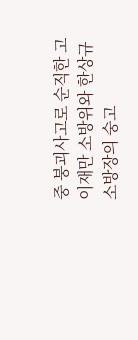중 붕괴사고로 순직한 고 이재만 소방위와 한상규 소방장의 숭고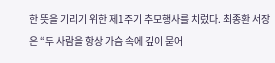한 뜻을 기리기 위한 제1주기 추모행사를 치렀다. 최종환 서장은 “두 사람을 항상 가슴 속에 깊이 묻어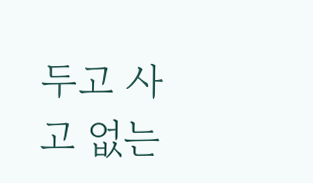두고 사고 없는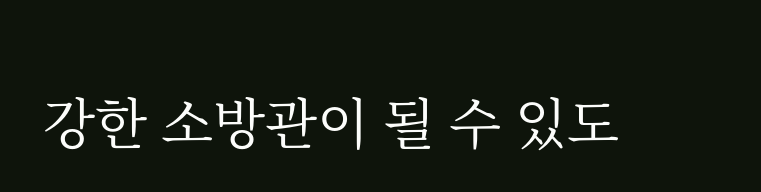강한 소방관이 될 수 있도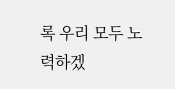록 우리 모두 노력하겠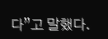다”고 말했다.